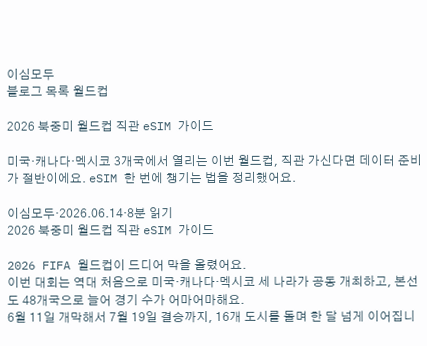이심모두
블로그 목록 월드컵

2026 북중미 월드컵 직관 eSIM 가이드

미국·캐나다·멕시코 3개국에서 열리는 이번 월드컵, 직관 가신다면 데이터 준비가 절반이에요. eSIM 한 번에 챙기는 법을 정리했어요.

이심모두·2026.06.14·8분 읽기
2026 북중미 월드컵 직관 eSIM 가이드

2026 FIFA 월드컵이 드디어 막을 올렸어요.
이번 대회는 역대 처음으로 미국·캐나다·멕시코 세 나라가 공동 개최하고, 본선도 48개국으로 늘어 경기 수가 어마어마해요.
6월 11일 개막해서 7월 19일 결승까지, 16개 도시를 돌며 한 달 넘게 이어집니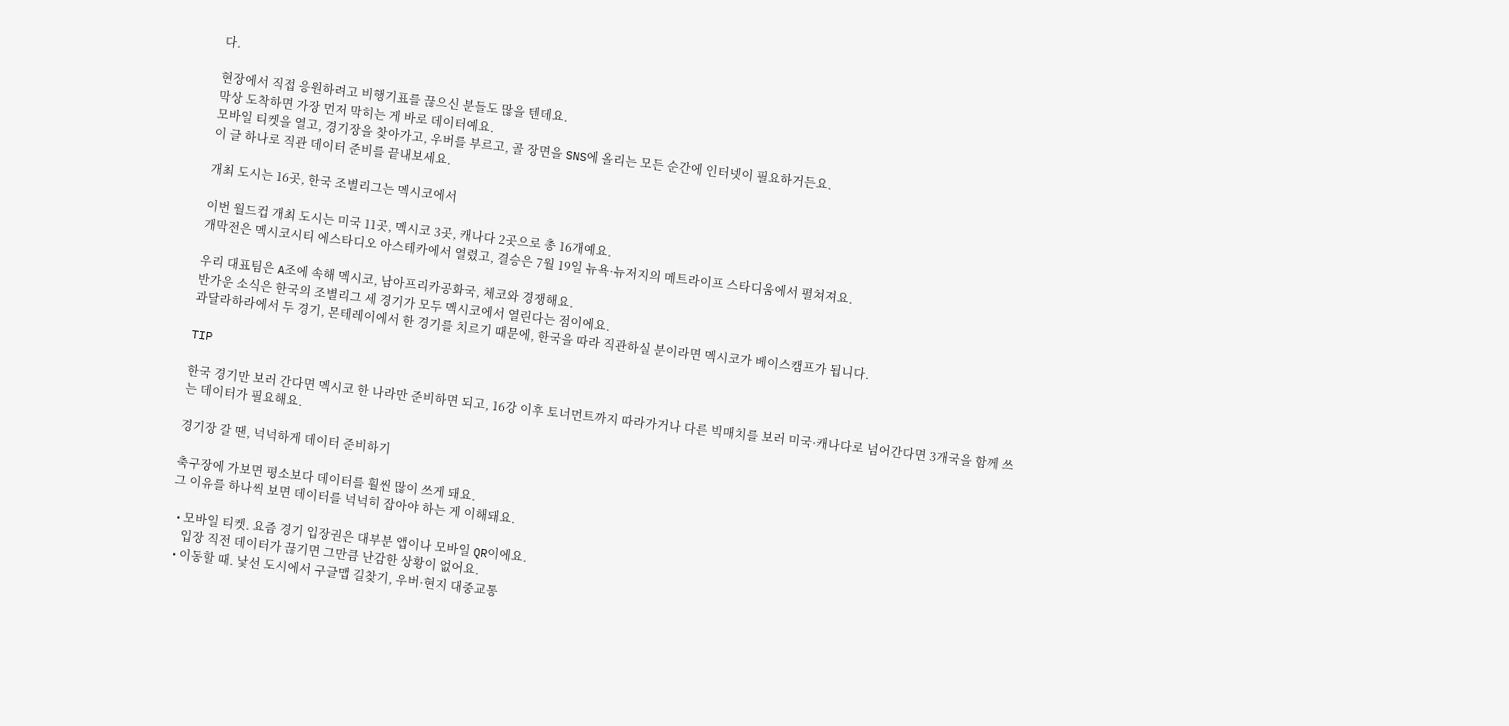다.

현장에서 직접 응원하려고 비행기표를 끊으신 분들도 많을 텐데요.
막상 도착하면 가장 먼저 막히는 게 바로 데이터예요.
모바일 티켓을 열고, 경기장을 찾아가고, 우버를 부르고, 골 장면을 SNS에 올리는 모든 순간에 인터넷이 필요하거든요.
이 글 하나로 직관 데이터 준비를 끝내보세요.

개최 도시는 16곳, 한국 조별리그는 멕시코에서

이번 월드컵 개최 도시는 미국 11곳, 멕시코 3곳, 캐나다 2곳으로 총 16개예요.
개막전은 멕시코시티 에스타디오 아스테카에서 열렸고, 결승은 7월 19일 뉴욕·뉴저지의 메트라이프 스타디움에서 펼쳐져요.

우리 대표팀은 A조에 속해 멕시코, 남아프리카공화국, 체코와 경쟁해요.
반가운 소식은 한국의 조별리그 세 경기가 모두 멕시코에서 열린다는 점이에요.
과달라하라에서 두 경기, 몬테레이에서 한 경기를 치르기 때문에, 한국을 따라 직관하실 분이라면 멕시코가 베이스캠프가 됩니다.

TIP

한국 경기만 보러 간다면 멕시코 한 나라만 준비하면 되고, 16강 이후 토너먼트까지 따라가거나 다른 빅매치를 보러 미국·캐나다로 넘어간다면 3개국을 함께 쓰는 데이터가 필요해요.

경기장 갈 땐, 넉넉하게 데이터 준비하기

축구장에 가보면 평소보다 데이터를 훨씬 많이 쓰게 돼요.
그 이유를 하나씩 보면 데이터를 넉넉히 잡아야 하는 게 이해돼요.

  • 모바일 티켓. 요즘 경기 입장권은 대부분 앱이나 모바일 QR이에요.
    입장 직전 데이터가 끊기면 그만큼 난감한 상황이 없어요.
  • 이동할 때. 낯선 도시에서 구글맵 길찾기, 우버·현지 대중교통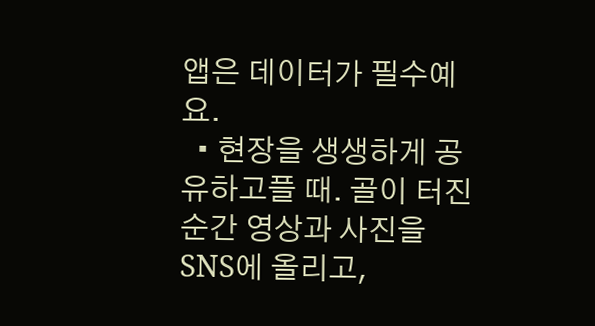앱은 데이터가 필수예요.
  • 현장을 생생하게 공유하고플 때. 골이 터진 순간 영상과 사진을 SNS에 올리고,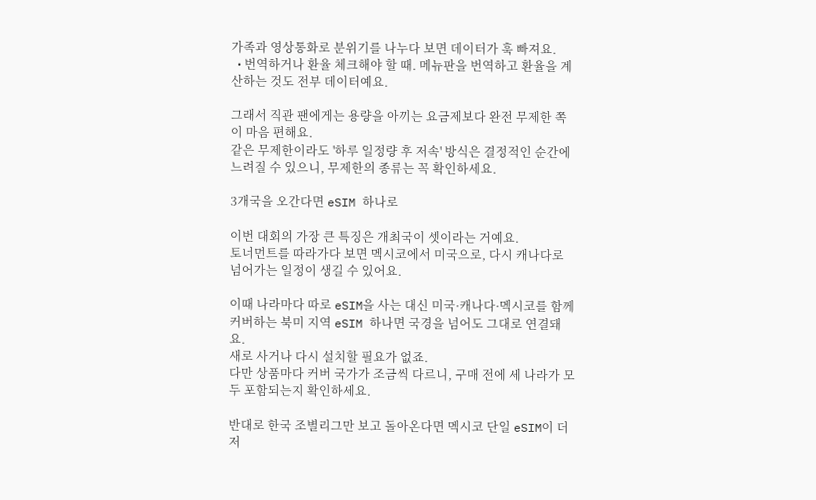가족과 영상통화로 분위기를 나누다 보면 데이터가 훅 빠져요.
  • 번역하거나 환율 체크해야 할 때. 메뉴판을 번역하고 환율을 계산하는 것도 전부 데이터예요.

그래서 직관 팬에게는 용량을 아끼는 요금제보다 완전 무제한 쪽이 마음 편해요.
같은 무제한이라도 '하루 일정량 후 저속' 방식은 결정적인 순간에 느려질 수 있으니, 무제한의 종류는 꼭 확인하세요.

3개국을 오간다면 eSIM 하나로

이번 대회의 가장 큰 특징은 개최국이 셋이라는 거예요.
토너먼트를 따라가다 보면 멕시코에서 미국으로, 다시 캐나다로 넘어가는 일정이 생길 수 있어요.

이때 나라마다 따로 eSIM을 사는 대신 미국·캐나다·멕시코를 함께 커버하는 북미 지역 eSIM 하나면 국경을 넘어도 그대로 연결돼요.
새로 사거나 다시 설치할 필요가 없죠.
다만 상품마다 커버 국가가 조금씩 다르니, 구매 전에 세 나라가 모두 포함되는지 확인하세요.

반대로 한국 조별리그만 보고 돌아온다면 멕시코 단일 eSIM이 더 저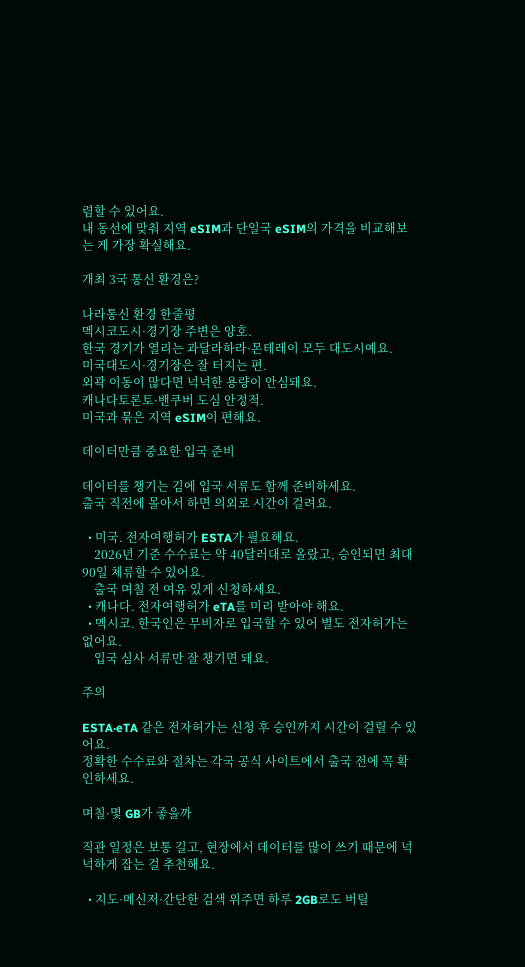렴할 수 있어요.
내 동선에 맞춰 지역 eSIM과 단일국 eSIM의 가격을 비교해보는 게 가장 확실해요.

개최 3국 통신 환경은?

나라통신 환경 한줄평
멕시코도시·경기장 주변은 양호.
한국 경기가 열리는 과달라하라·몬테레이 모두 대도시예요.
미국대도시·경기장은 잘 터지는 편.
외곽 이동이 많다면 넉넉한 용량이 안심돼요.
캐나다토론토·밴쿠버 도심 안정적.
미국과 묶은 지역 eSIM이 편해요.

데이터만큼 중요한 입국 준비

데이터를 챙기는 김에 입국 서류도 함께 준비하세요.
출국 직전에 몰아서 하면 의외로 시간이 걸려요.

  • 미국. 전자여행허가 ESTA가 필요해요.
    2026년 기준 수수료는 약 40달러대로 올랐고, 승인되면 최대 90일 체류할 수 있어요.
    출국 며칠 전 여유 있게 신청하세요.
  • 캐나다. 전자여행허가 eTA를 미리 받아야 해요.
  • 멕시코. 한국인은 무비자로 입국할 수 있어 별도 전자허가는 없어요.
    입국 심사 서류만 잘 챙기면 돼요.

주의

ESTA·eTA 같은 전자허가는 신청 후 승인까지 시간이 걸릴 수 있어요.
정확한 수수료와 절차는 각국 공식 사이트에서 출국 전에 꼭 확인하세요.

며칠·몇 GB가 좋을까

직관 일정은 보통 길고, 현장에서 데이터를 많이 쓰기 때문에 넉넉하게 잡는 걸 추천해요.

  • 지도·메신저·간단한 검색 위주면 하루 2GB로도 버틸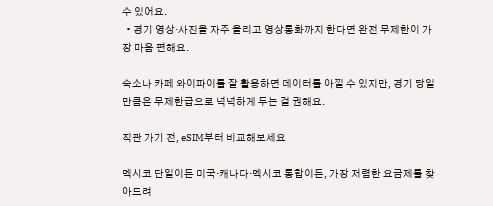수 있어요.
  • 경기 영상·사진을 자주 올리고 영상통화까지 한다면 완전 무제한이 가장 마음 편해요.

숙소나 카페 와이파이를 잘 활용하면 데이터를 아낄 수 있지만, 경기 당일만큼은 무제한급으로 넉넉하게 두는 걸 권해요.

직관 가기 전, eSIM부터 비교해보세요

멕시코 단일이든 미국·캐나다·멕시코 통합이든, 가장 저렴한 요금제를 찾아드려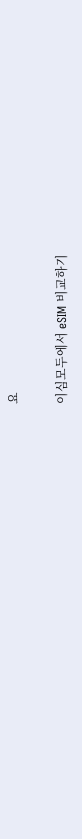요

이심모두에서 eSIM 비교하기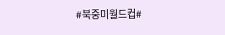#북중미월드컵#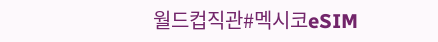월드컵직관#멕시코eSIM